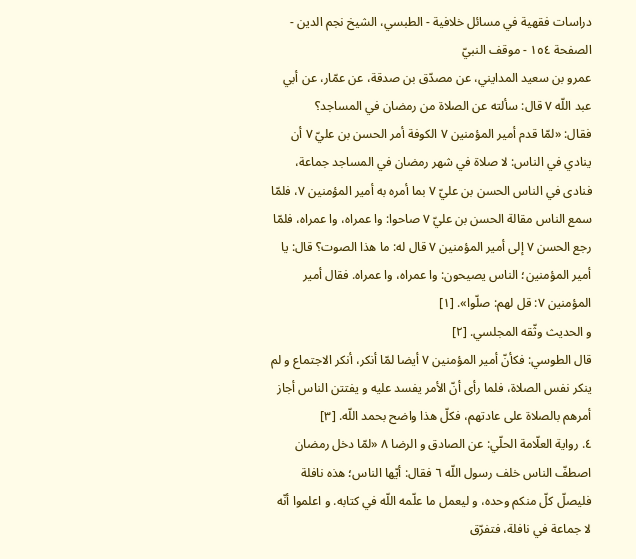دراسات فقهية في مسائل خلافية - الطبسي، الشيخ نجم الدين - الصفحة ١٥٤ - موقف النبيّ
عمرو بن سعيد المدايني، عن مصدّق بن صدقة، عن عمّار، عن أبي عبد اللّه ٧ قال: سألته عن الصلاة من رمضان في المساجد؟
فقال: «لمّا قدم أمير المؤمنين ٧ الكوفة أمر الحسن بن عليّ ٧ أن ينادي في الناس: لا صلاة في شهر رمضان في المساجد جماعة، فنادى في الناس الحسن بن عليّ ٧ بما أمره به أمير المؤمنين ٧، فلمّا سمع الناس مقالة الحسن بن عليّ ٧ صاحوا: وا عمراه، وا عمراه، فلمّا رجع الحسن ٧ إلى أمير المؤمنين ٧ قال له: ما هذا الصوت؟ قال: يا أمير المؤمنين؛ الناس يصيحون: وا عمراه، وا عمراه. فقال أمير المؤمنين ٧: قل لهم: صلّوا». [١]
و الحديث وثّقه المجلسي. [٢]
قال الطوسي: فكأنّ أمير المؤمنين ٧ أيضا لمّا أنكر، أنكر الاجتماع و لم ينكر نفس الصلاة، فلما رأى أنّ الأمر يفسد عليه و يفتتن الناس أجاز أمرهم بالصلاة على عادتهم، فكلّ هذا واضح بحمد اللّه. [٣]
٤. رواية العلّامة الحلّي: عن الصادق و الرضا ٨ «لمّا دخل رمضان اصطفّ الناس خلف رسول اللّه ٦ فقال: أيّها الناس؛ هذه نافلة فليصلّ كلّ منكم وحده، و ليعمل ما علّمه اللّه في كتابه. و اعلموا أنّه لا جماعة في نافلة، فتفرّق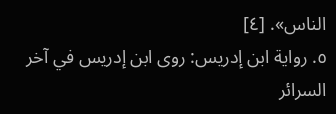الناس». [٤]
٥. رواية ابن إدريس: روى ابن إدريس في آخر السرائر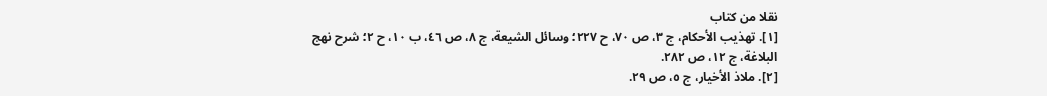نقلا من كتاب
[١]. تهذيب الأحكام، ج ٣، ص ٧٠، ح ٢٢٧؛ وسائل الشيعة، ج ٨، ص ٤٦، ب ١٠، ح ٢؛ شرح نهج البلاغة، ج ١٢، ص ٢٨٢.
[٢]. ملاذ الأخيار، ج ٥، ص ٢٩.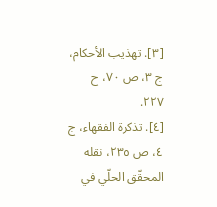[٣]. تهذيب الأحكام، ج ٣، ص ٧٠، ح ٢٢٧.
[٤]. تذكرة الفقهاء، ج ٤، ص ٢٣٥، نقله المحقّق الحلّي في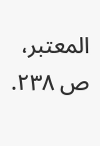المعتبر، ص ٢٣٨.